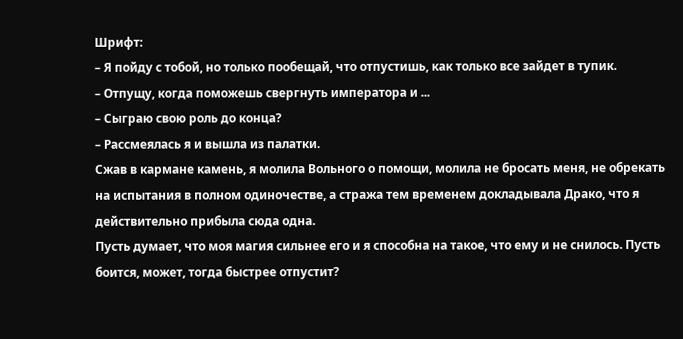Шрифт:
– Я пойду с тобой, но только пообещай, что отпустишь, как только все зайдет в тупик.
– Отпущу, когда поможешь свергнуть императора и ...
– Сыграю свою роль до конца?
– Рассмеялась я и вышла из палатки.
Сжав в кармане камень, я молила Вольного о помощи, молила не бросать меня, не обрекать на испытания в полном одиночестве, а стража тем временем докладывала Драко, что я действительно прибыла сюда одна.
Пусть думает, что моя магия сильнее его и я способна на такое, что ему и не снилось. Пусть боится, может, тогда быстрее отпустит?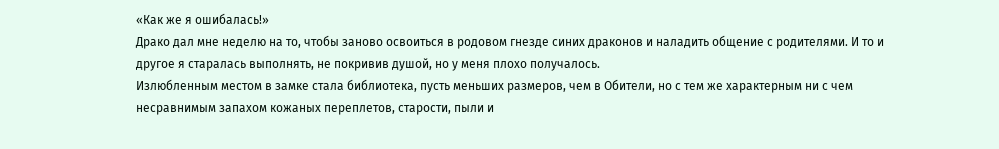«Как же я ошибалась!»
Драко дал мне неделю на то, чтобы заново освоиться в родовом гнезде синих драконов и наладить общение с родителями. И то и другое я старалась выполнять, не покривив душой, но у меня плохо получалось.
Излюбленным местом в замке стала библиотека, пусть меньших размеров, чем в Обители, но с тем же характерным ни с чем несравнимым запахом кожаных переплетов, старости, пыли и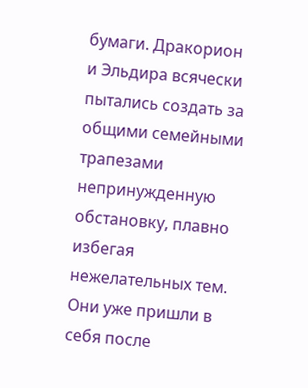бумаги. Дракорион и Эльдира всячески пытались создать за общими семейными трапезами непринужденную обстановку, плавно избегая нежелательных тем. Они уже пришли в себя после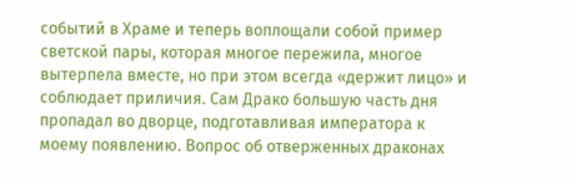событий в Храме и теперь воплощали собой пример светской пары, которая многое пережила, многое вытерпела вместе, но при этом всегда «держит лицо» и соблюдает приличия. Сам Драко большую часть дня пропадал во дворце, подготавливая императора к моему появлению. Вопрос об отверженных драконах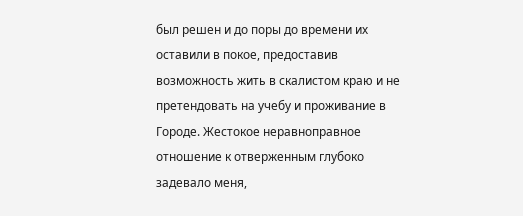был решен и до поры до времени их оставили в покое, предоставив возможность жить в скалистом краю и не претендовать на учебу и проживание в Городе. Жестокое неравноправное отношение к отверженным глубоко задевало меня,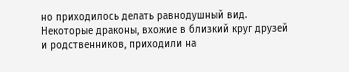но приходилось делать равнодушный вид. Некоторые драконы, вхожие в близкий круг друзей и родственников, приходили на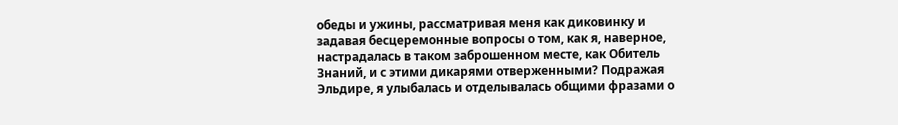обеды и ужины, рассматривая меня как диковинку и задавая бесцеремонные вопросы о том, как я, наверное, настрадалась в таком заброшенном месте, как Обитель Знаний, и с этими дикарями отверженными? Подражая Эльдире, я улыбалась и отделывалась общими фразами о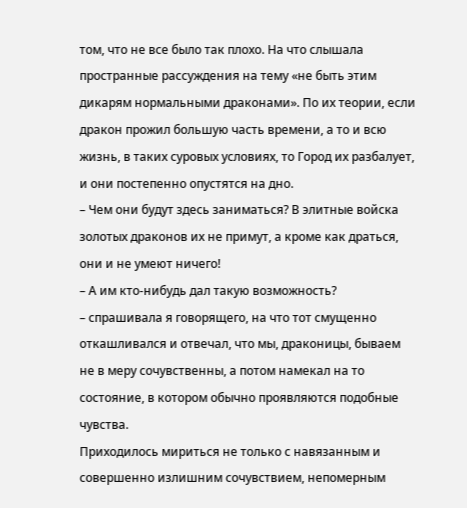том, что не все было так плохо. На что слышала пространные рассуждения на тему «не быть этим дикарям нормальными драконами». По их теории, если дракон прожил большую часть времени, а то и всю жизнь, в таких суровых условиях, то Город их разбалует, и они постепенно опустятся на дно.
– Чем они будут здесь заниматься? В элитные войска золотых драконов их не примут, а кроме как драться, они и не умеют ничего!
– А им кто-нибудь дал такую возможность?
– спрашивала я говорящего, на что тот смущенно откашливался и отвечал, что мы, драконицы, бываем не в меру сочувственны, а потом намекал на то состояние, в котором обычно проявляются подобные чувства.
Приходилось мириться не только с навязанным и совершенно излишним сочувствием, непомерным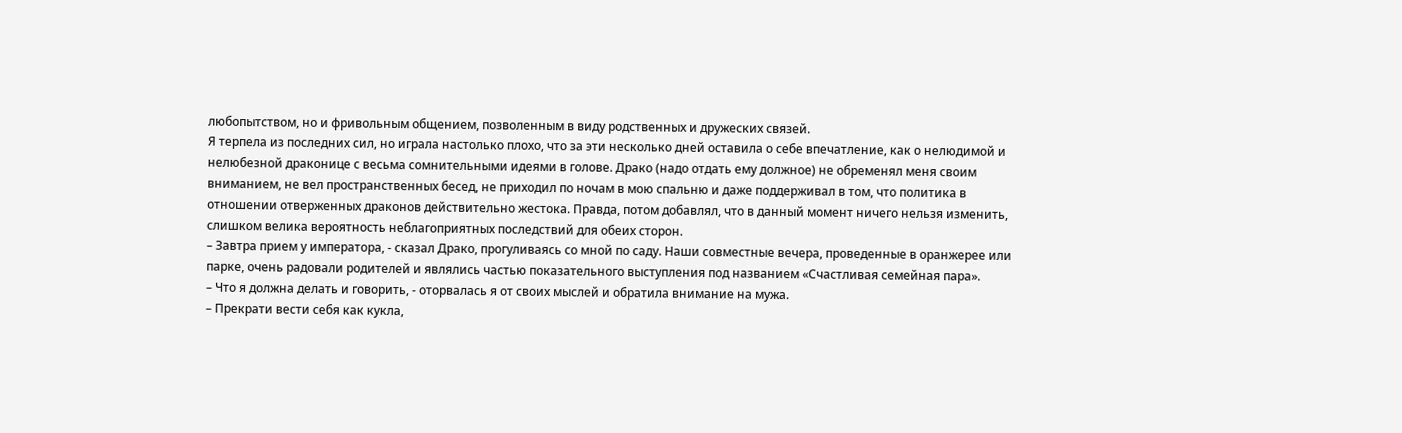любопытством, но и фривольным общением, позволенным в виду родственных и дружеских связей.
Я терпела из последних сил, но играла настолько плохо, что за эти несколько дней оставила о себе впечатление, как о нелюдимой и нелюбезной драконице с весьма сомнительными идеями в голове. Драко (надо отдать ему должное) не обременял меня своим вниманием, не вел пространственных бесед, не приходил по ночам в мою спальню и даже поддерживал в том, что политика в отношении отверженных драконов действительно жестока. Правда, потом добавлял, что в данный момент ничего нельзя изменить, слишком велика вероятность неблагоприятных последствий для обеих сторон.
– Завтра прием у императора, - сказал Драко, прогуливаясь со мной по саду. Наши совместные вечера, проведенные в оранжерее или парке, очень радовали родителей и являлись частью показательного выступления под названием «Счастливая семейная пара».
– Что я должна делать и говорить, - оторвалась я от своих мыслей и обратила внимание на мужа.
– Прекрати вести себя как кукла,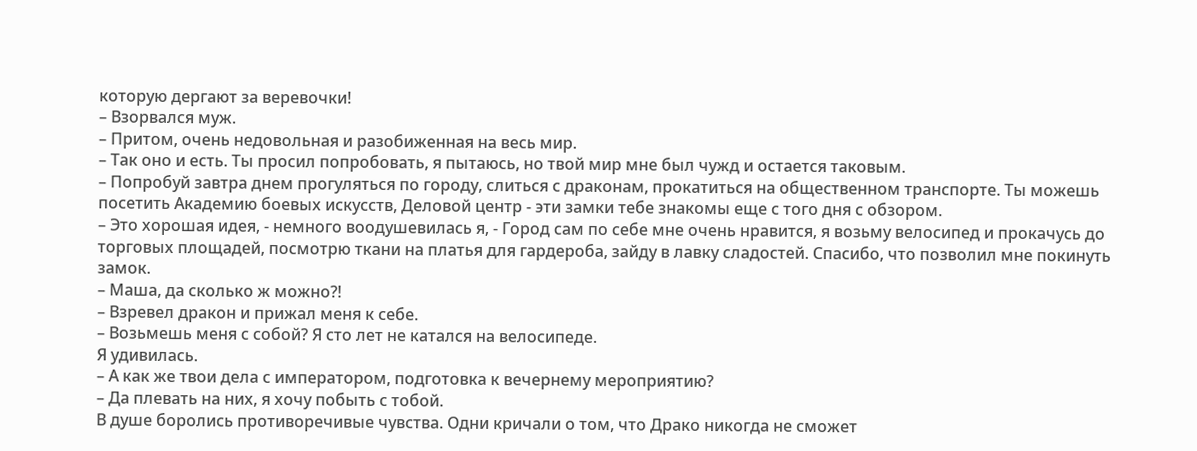которую дергают за веревочки!
– Взорвался муж.
– Притом, очень недовольная и разобиженная на весь мир.
– Так оно и есть. Ты просил попробовать, я пытаюсь, но твой мир мне был чужд и остается таковым.
– Попробуй завтра днем прогуляться по городу, слиться с драконам, прокатиться на общественном транспорте. Ты можешь посетить Академию боевых искусств, Деловой центр - эти замки тебе знакомы еще с того дня с обзором.
– Это хорошая идея, - немного воодушевилась я, - Город сам по себе мне очень нравится, я возьму велосипед и прокачусь до торговых площадей, посмотрю ткани на платья для гардероба, зайду в лавку сладостей. Спасибо, что позволил мне покинуть замок.
– Маша, да сколько ж можно?!
– Взревел дракон и прижал меня к себе.
– Возьмешь меня с собой? Я сто лет не катался на велосипеде.
Я удивилась.
– А как же твои дела с императором, подготовка к вечернему мероприятию?
– Да плевать на них, я хочу побыть с тобой.
В душе боролись противоречивые чувства. Одни кричали о том, что Драко никогда не сможет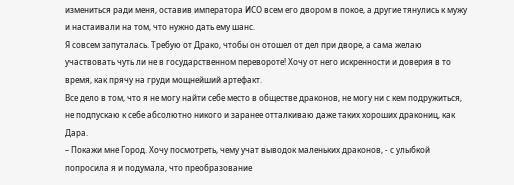измениться ради меня, оставив императора ИСО всем его двором в покое, а другие тянулись к мужу и настаивали на том, что нужно дать ему шанс.
Я совсем запуталась. Требую от Драко, чтобы он отошел от дел при дворе, а сама желаю участвовать чуть ли не в государственном перевороте! Хочу от него искренности и доверия в то время, как прячу на груди мощнейший артефакт.
Все дело в том, что я не могу найти себе место в обществе драконов, не могу ни с кем подружиться, не подпускаю к себе абсолютно никого и заранее отталкиваю даже таких хороших дракониц, как Дара.
– Покажи мне Город. Хочу посмотреть, чему учат выводок маленьких драконов, - с улыбкой попросила я и подумала, что преобразование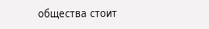общества стоит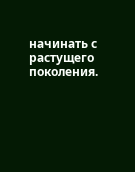начинать с растущего поколения.